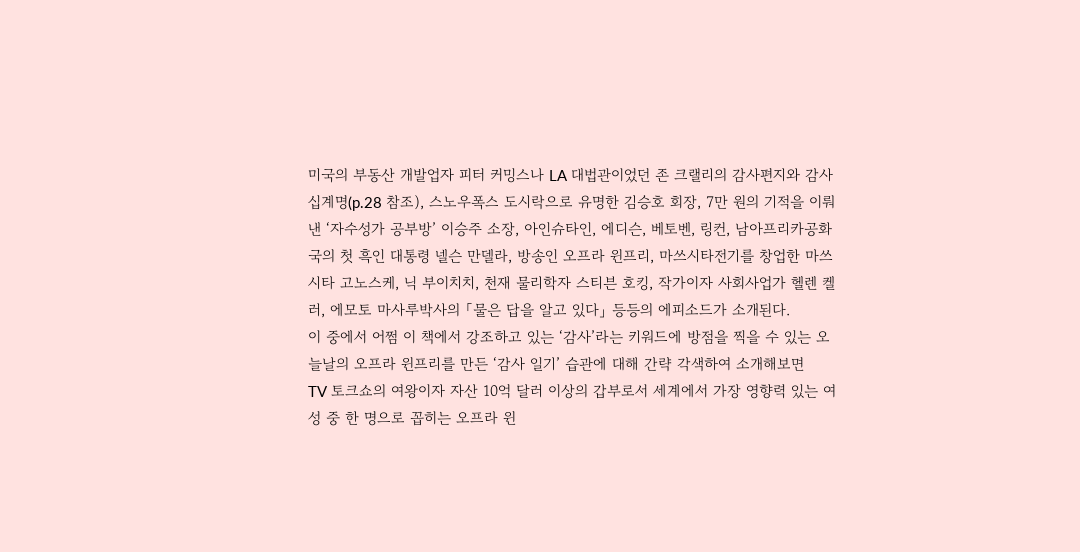미국의 부동산 개발업자 피터 커밍스나 LA 대법관이었던 존 크랠리의 감사편지와 감사 십계명(p.28 참조), 스노우폭스 도시락으로 유명한 김승호 회장, 7만 원의 기적을 이뤄낸 ‘자수성가 공부방’ 이승주 소장, 아인슈타인, 에디슨, 베토벤, 링컨, 남아프리카공화국의 첫 흑인 대통령 넬슨 만델라, 방송인 오프라 윈프리, 마쓰시타전기를 창업한 마쓰시타 고노스케, 닉 부이치치, 천재 물리학자 스티븐 호킹, 작가이자 사회사업가 헬렌 켈러, 에모토 마사루박사의 「물은 답을 알고 있다」 등등의 에피소드가 소개된다.
이 중에서 어쩜 이 책에서 강조하고 있는 ‘감사’라는 키워드에 방점을 찍을 수 있는 오늘날의 오프라 윈프리를 만든 ‘감사 일기’ 습관에 대해 간략 각색하여 소개해보면
TV 토크쇼의 여왕이자 자산 10억 달러 이상의 갑부로서 세계에서 가장 영향력 있는 여성 중 한 명으로 꼽히는 오프라 윈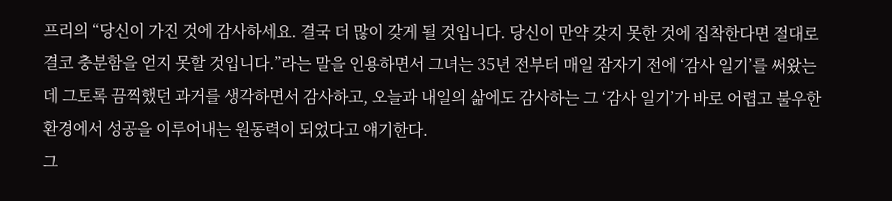프리의 “당신이 가진 것에 감사하세요. 결국 더 많이 갖게 될 것입니다. 당신이 만약 갖지 못한 것에 집착한다면 절대로 결코 충분함을 얻지 못할 것입니다.”라는 말을 인용하면서 그녀는 35년 전부터 매일 잠자기 전에 ‘감사 일기’를 써왔는데 그토록 끔찍했던 과거를 생각하면서 감사하고, 오늘과 내일의 삶에도 감사하는 그 ‘감사 일기’가 바로 어렵고 불우한 환경에서 성공을 이루어내는 원동력이 되었다고 얘기한다.
그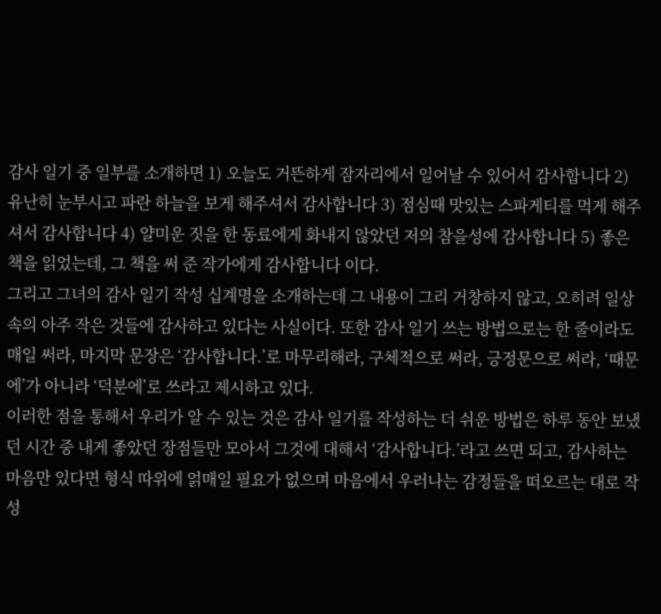감사 일기 중 일부를 소개하면 1) 오늘도 거뜬하게 잠자리에서 일어날 수 있어서 감사합니다 2) 유난히 눈부시고 파란 하늘을 보게 해주셔서 감사합니다 3) 점심때 맛있는 스파게티를 먹게 해주셔서 감사합니다 4) 얄미운 짓을 한 동료에게 화내지 않았던 저의 참을성에 감사합니다 5) 좋은 책을 읽었는데, 그 책을 써 준 작가에게 감사합니다 이다.
그리고 그녀의 감사 일기 작성 십계명을 소개하는데 그 내용이 그리 거창하지 않고, 오히려 일상 속의 아주 작은 것들에 감사하고 있다는 사실이다. 또한 감사 일기 쓰는 방법으로는 한 줄이라도 매일 써라, 마지막 문장은 ‘감사합니다.’로 마무리해라, 구체적으로 써라, 긍정문으로 써라, ‘때문에’가 아니라 ‘덕분에’로 쓰라고 제시하고 있다.
이러한 점을 통해서 우리가 알 수 있는 것은 감사 일기를 작성하는 더 쉬운 방법은 하루 동안 보냈던 시간 중 내게 좋았던 장점들만 모아서 그것에 대해서 ‘감사합니다.’라고 쓰면 되고, 감사하는 마음만 있다면 형식 따위에 얽매일 필요가 없으며 마음에서 우러나는 감정들을 떠오르는 대로 작성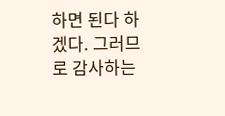하면 된다 하겠다. 그러므로 감사하는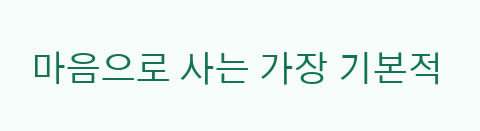마음으로 사는 가장 기본적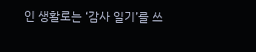인 생활로는 ‘감사 일기’를 쓰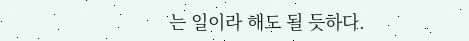는 일이라 해도 될 듯하다.